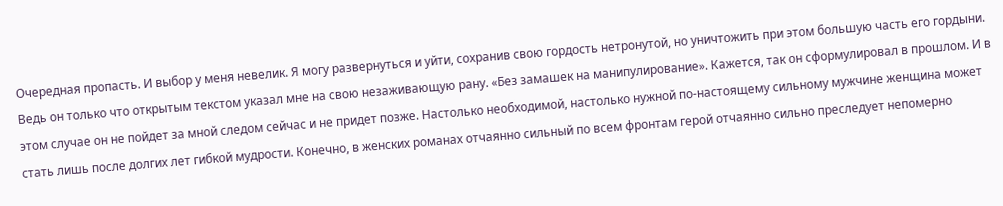Очередная пропасть. И выбор у меня невелик. Я могу развернуться и уйти, сохранив свою гордость нетронутой, но уничтожить при этом большую часть его гордыни. Ведь он только что открытым текстом указал мне на свою незаживающую рану. «Без замашек на манипулирование». Кажется, так он сформулировал в прошлом. И в этом случае он не пойдет за мной следом сейчас и не придет позже. Настолько необходимой, настолько нужной по-настоящему сильному мужчине женщина может стать лишь после долгих лет гибкой мудрости. Конечно, в женских романах отчаянно сильный по всем фронтам герой отчаянно сильно преследует непомерно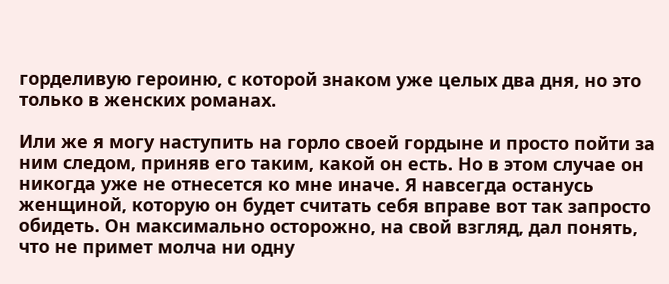горделивую героиню, с которой знаком уже целых два дня, но это только в женских романах.

Или же я могу наступить на горло своей гордыне и просто пойти за ним следом, приняв его таким, какой он есть. Но в этом случае он никогда уже не отнесется ко мне иначе. Я навсегда останусь женщиной, которую он будет считать себя вправе вот так запросто обидеть. Он максимально осторожно, на свой взгляд, дал понять, что не примет молча ни одну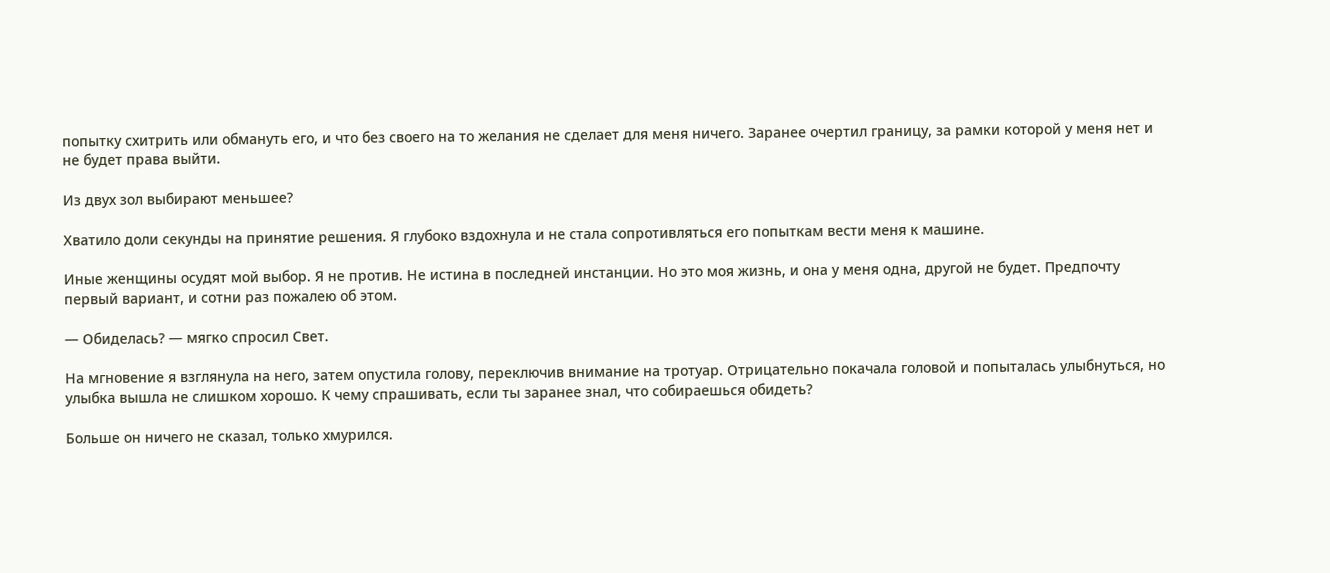попытку схитрить или обмануть его, и что без своего на то желания не сделает для меня ничего. Заранее очертил границу, за рамки которой у меня нет и не будет права выйти.

Из двух зол выбирают меньшее?

Хватило доли секунды на принятие решения. Я глубоко вздохнула и не стала сопротивляться его попыткам вести меня к машине.

Иные женщины осудят мой выбор. Я не против. Не истина в последней инстанции. Но это моя жизнь, и она у меня одна, другой не будет. Предпочту первый вариант, и сотни раз пожалею об этом.

— Обиделась? — мягко спросил Свет.

На мгновение я взглянула на него, затем опустила голову, переключив внимание на тротуар. Отрицательно покачала головой и попыталась улыбнуться, но улыбка вышла не слишком хорошо. К чему спрашивать, если ты заранее знал, что собираешься обидеть?

Больше он ничего не сказал, только хмурился.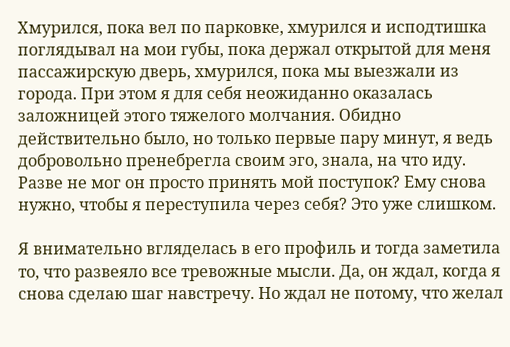Хмурился, пока вел по парковке, хмурился и исподтишка поглядывал на мои губы, пока держал открытой для меня пассажирскую дверь, хмурился, пока мы выезжали из города. При этом я для себя неожиданно оказалась заложницей этого тяжелого молчания. Обидно действительно было, но только первые пару минут, я ведь добровольно пренебрегла своим эго, знала, на что иду. Разве не мог он просто принять мой поступок? Ему снова нужно, чтобы я переступила через себя? Это уже слишком.

Я внимательно вгляделась в его профиль и тогда заметила то, что развеяло все тревожные мысли. Да, он ждал, когда я снова сделаю шаг навстречу. Но ждал не потому, что желал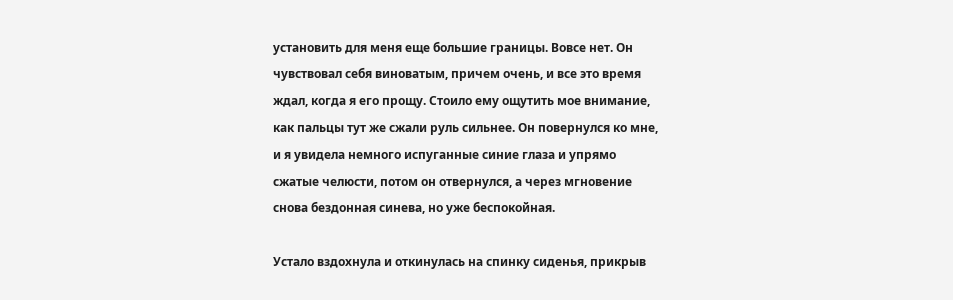установить для меня еще большие границы. Вовсе нет. Он чувствовал себя виноватым, причем очень, и все это время ждал, когда я его прощу. Стоило ему ощутить мое внимание, как пальцы тут же сжали руль сильнее. Он повернулся ко мне, и я увидела немного испуганные синие глаза и упрямо сжатые челюсти, потом он отвернулся, а через мгновение снова бездонная синева, но уже беспокойная.

Устало вздохнула и откинулась на спинку сиденья, прикрыв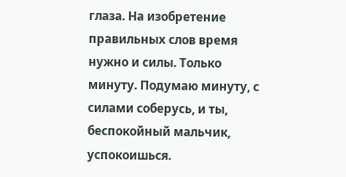глаза. На изобретение правильных слов время нужно и силы. Только минуту. Подумаю минуту, с силами соберусь, и ты, беспокойный мальчик, успокоишься.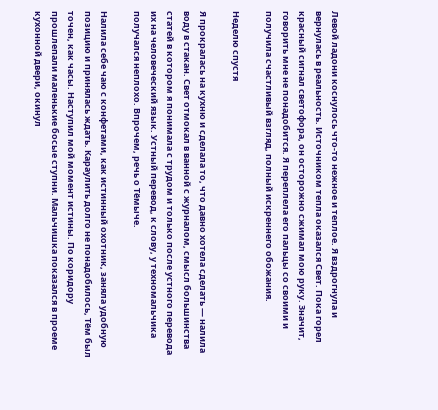Левой ладони коснулось что-то нежное и теплое. Я вздрогнула и вернулась в реальность. Источником тепла оказался Свет. Пока горел красный сигнал светофора, он осторожно сжимал мою руку. Значит, говорить мне не понадобится. Я переплела его пальцы со своими и получила счастливый взгляд, полный искреннего обожания.

Неделю спустя

Я прокралась на кухню и сделала то, что давно хотела сделать — налила воду в стакан. Свет отмокал в ванной с журналом, смысл большинства статей в котором я понимала с трудом и только после устного перевода их на человеческий язык. Устный перевод, к слову, у техномальчика получался неплохо. Впрочем, речь о Тёмыче.

Налила себе чаю с конфетами, как истинный охотник, заняла удобную позицию и принялась ждать. Караулить долго не понадобилось, Тём был точен, как часы. Наступил мой момент истины. По коридору прошлепали маленькие босые ступни. Мальчишка показался в проеме кухонной двери, окинул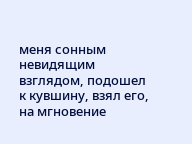меня сонным невидящим взглядом, подошел к кувшину, взял его, на мгновение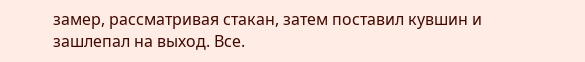замер, рассматривая стакан, затем поставил кувшин и зашлепал на выход. Все.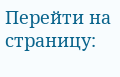Перейти на страницу: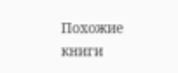Похожие книги